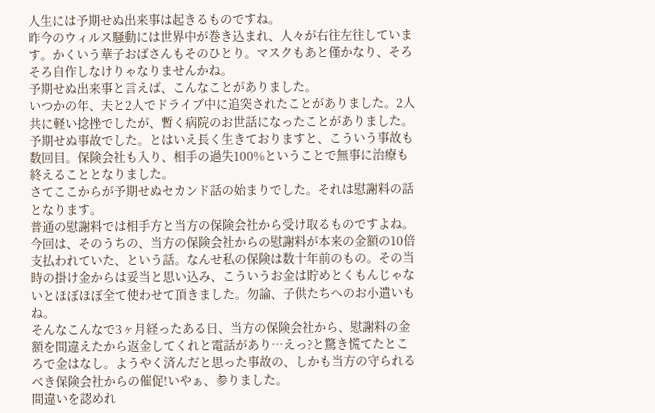人生には予期せぬ出来事は起きるものですね。
昨今のウィルス騒動には世界中が巻き込まれ、人々が右往左往しています。かくいう華子おばさんもそのひとり。マスクもあと僅かなり、そろそろ自作しなけりゃなりませんかね。
予期せぬ出来事と言えば、こんなことがありました。
いつかの年、夫と2人でドライブ中に追突されたことがありました。2人共に軽い捻挫でしたが、暫く病院のお世話になったことがありました。予期せぬ事故でした。とはいえ長く生きておりますと、こういう事故も数回目。保険会社も入り、相手の過失100%ということで無事に治療も終えることとなりました。
さてここからが予期せぬセカンド話の始まりでした。それは慰謝料の話となります。
普通の慰謝料では相手方と当方の保険会社から受け取るものですよね。今回は、そのうちの、当方の保険会社からの慰謝料が本来の金額の10倍支払われていた、という話。なんせ私の保険は数十年前のもの。その当時の掛け金からは妥当と思い込み、こういうお金は貯めとくもんじゃないとほぼほぼ全て使わせて頂きました。勿論、子供たちへのお小遣いもね。
そんなこんなで3ヶ月経ったある日、当方の保険会社から、慰謝料の金額を間違えたから返金してくれと電話があり…えっ?と驚き慌てたところで金はなし。ようやく済んだと思った事故の、しかも当方の守られるべき保険会社からの催促!いやぁ、参りました。
間違いを認めれ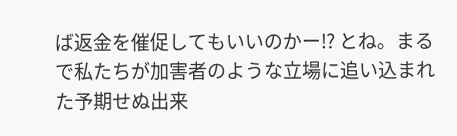ば返金を催促してもいいのかー⁉ とね。まるで私たちが加害者のような立場に追い込まれた予期せぬ出来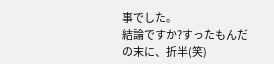事でした。
結論ですか?すったもんだの末に、折半(笑)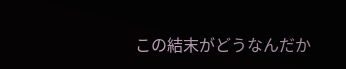この結末がどうなんだか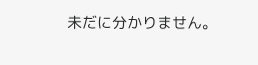未だに分かりません。